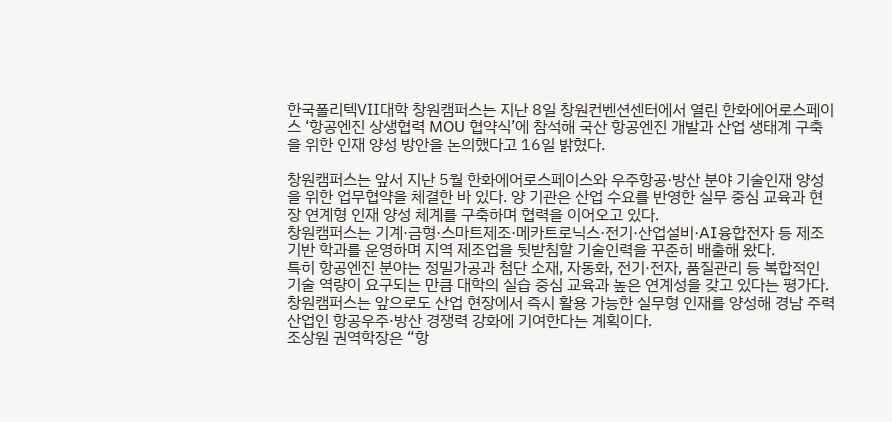한국폴리텍Ⅶ대학 창원캠퍼스는 지난 8일 창원컨벤션센터에서 열린 한화에어로스페이스 ‘항공엔진 상생협력 MOU 협약식’에 참석해 국산 항공엔진 개발과 산업 생태계 구축을 위한 인재 양성 방안을 논의했다고 16일 밝혔다.

창원캠퍼스는 앞서 지난 5월 한화에어로스페이스와 우주항공·방산 분야 기술인재 양성을 위한 업무협약을 체결한 바 있다. 양 기관은 산업 수요를 반영한 실무 중심 교육과 현장 연계형 인재 양성 체계를 구축하며 협력을 이어오고 있다.
창원캠퍼스는 기계·금형·스마트제조·메카트로닉스·전기·산업설비·AI융합전자 등 제조 기반 학과를 운영하며 지역 제조업을 뒷받침할 기술인력을 꾸준히 배출해 왔다.
특히 항공엔진 분야는 정밀가공과 첨단 소재, 자동화, 전기·전자, 품질관리 등 복합적인 기술 역량이 요구되는 만큼 대학의 실습 중심 교육과 높은 연계성을 갖고 있다는 평가다.
창원캠퍼스는 앞으로도 산업 현장에서 즉시 활용 가능한 실무형 인재를 양성해 경남 주력산업인 항공우주·방산 경쟁력 강화에 기여한다는 계획이다.
조상원 권역학장은 “항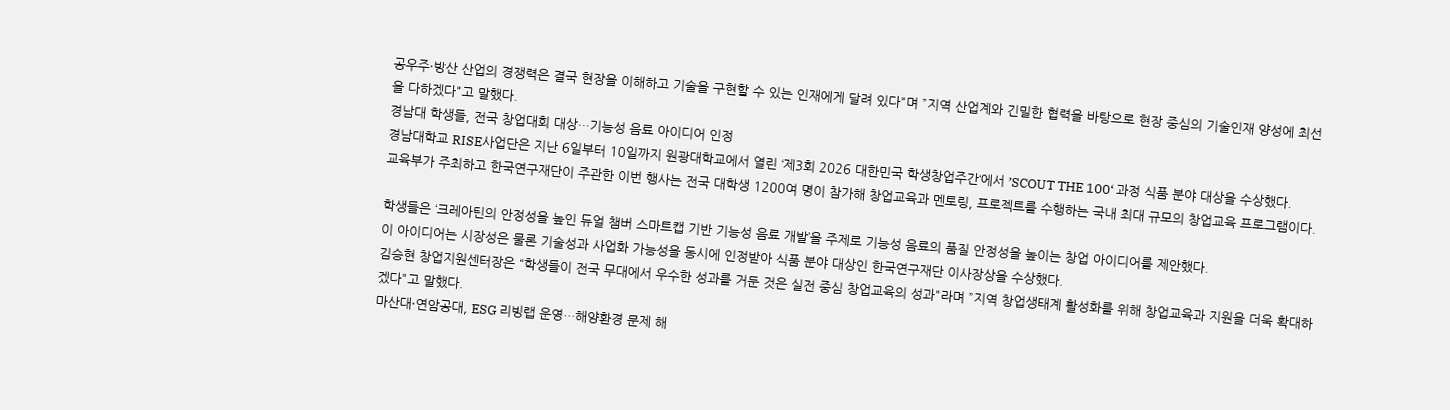공우주·방산 산업의 경쟁력은 결국 현장을 이해하고 기술을 구현할 수 있는 인재에게 달려 있다"며 ”지역 산업계와 긴밀한 협력을 바탕으로 현장 중심의 기술인재 양성에 최선을 다하겠다"고 말했다.
경남대 학생들, 전국 창업대회 대상…기능성 음료 아이디어 인정
경남대학교 RISE사업단은 지난 6일부터 10일까지 원광대학교에서 열린 ‘제3회 2026 대한민국 학생창업주간‘에서 ’SCOUT THE 100‘ 과정 식품 분야 대상을 수상했다.
교육부가 주최하고 한국연구재단이 주관한 이번 행사는 전국 대학생 1200여 명이 참가해 창업교육과 멘토링, 프로젝트를 수행하는 국내 최대 규모의 창업교육 프로그램이다.

학생들은 ‘크레아틴의 안정성을 높인 듀얼 챔버 스마트캡 기반 기능성 음료 개발’을 주제로 기능성 음료의 품질 안정성을 높이는 창업 아이디어를 제안했다.
이 아이디어는 시장성은 물론 기술성과 사업화 가능성을 동시에 인정받아 식품 분야 대상인 한국연구재단 이사장상을 수상했다.
김승현 창업지원센터장은 “학생들이 전국 무대에서 우수한 성과를 거둔 것은 실전 중심 창업교육의 성과"라며 ”지역 창업생태계 활성화를 위해 창업교육과 지원을 더욱 확대하겠다"고 말했다.
마산대·연암공대, ESG 리빙랩 운영…해양환경 문제 해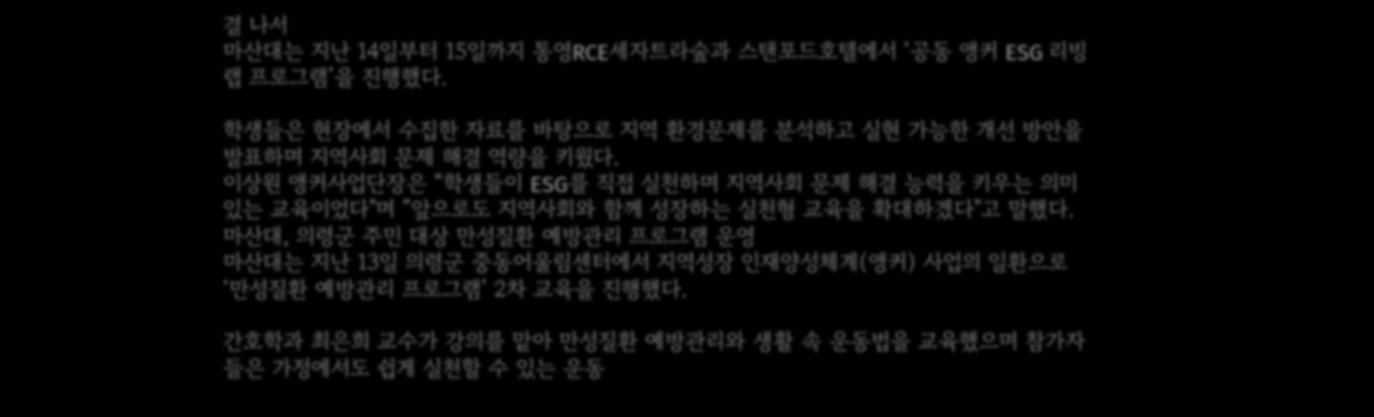결 나서
마산대는 지난 14일부터 15일까지 통영RCE세자트라숲과 스탠포드호텔에서 ‘공동 앵커 ESG 리빙랩 프로그램’을 진행했다.

학생들은 현장에서 수집한 자료를 바탕으로 지역 환경문제를 분석하고 실현 가능한 개선 방안을 발표하며 지역사회 문제 해결 역량을 키웠다.
이상원 앵커사업단장은 “학생들이 ESG를 직접 실천하며 지역사회 문제 해결 능력을 키우는 의미 있는 교육이었다"며 ”앞으로도 지역사회와 함께 성장하는 실천형 교육을 확대하겠다"고 말했다.
마산대, 의령군 주민 대상 만성질환 예방관리 프로그램 운영
마산대는 지난 13일 의령군 중동어울림센터에서 지역성장 인재양성체계(앵커) 사업의 일환으로 ‘만성질환 예방관리 프로그램’ 2차 교육을 진행했다.

간호학과 최은희 교수가 강의를 맡아 만성질환 예방관리와 생활 속 운동법을 교육했으며 참가자들은 가정에서도 쉽게 실천할 수 있는 운동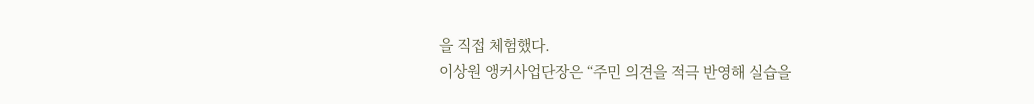을 직접 체험했다.
이상원 앵커사업단장은 “주민 의견을 적극 반영해 실습을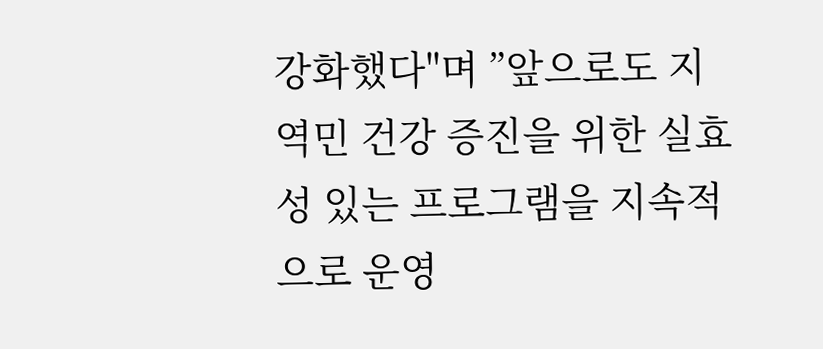강화했다"며 ”앞으로도 지역민 건강 증진을 위한 실효성 있는 프로그램을 지속적으로 운영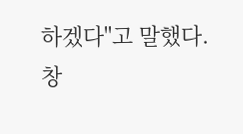하겠다"고 말했다.
창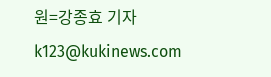원=강종효 기자 k123@kukinews.com